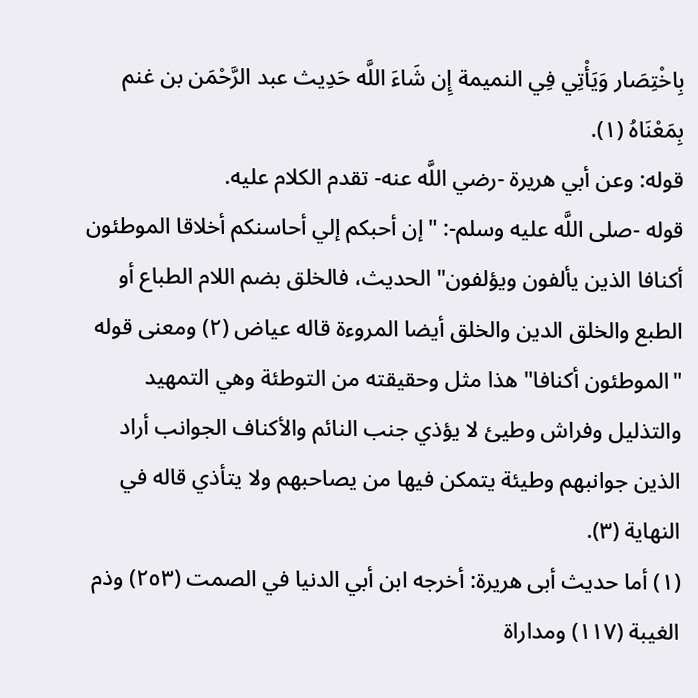بِاخْتِصَار وَيَأْتِي فِي النميمة إِن شَاءَ اللَّه حَدِيث عبد الرَّحْمَن بن غنم بِمَعْنَاهُ (١).
قوله: وعن أبي هريرة -رضي اللَّه عنه- تقدم الكلام عليه.
قوله -صلى اللَّه عليه وسلم-: "إن أحبكم إلي أحاسنكم أخلاقا الموطئون أكنافا الذين يألفون ويؤلفون" الحديث، فالخلق بضم اللام الطباع أو الطبع والخلق الدين والخلق أيضا المروءة قاله عياض (٢) ومعنى قوله "الموطئون أكنافا" هذا مثل وحقيقته من التوطئة وهي التمهيد والتذليل وفراش وطيئ لا يؤذي جنب النائم والأكناف الجوانب أراد الذين جوانبهم وطيئة يتمكن فيها من يصاحبهم ولا يتأذي قاله في النهاية (٣).
(١) أما حديث أبى هريرة: أخرجه ابن أبي الدنيا في الصمت (٢٥٣) وذم الغيبة (١١٧) ومداراة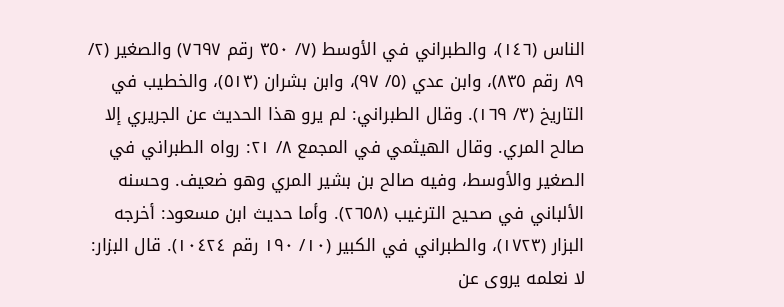الناس (١٤٦)، والطبراني في الأوسط (٧/ ٣٥٠ رقم ٧٦٩٧) والصغير (٢/ ٨٩ رقم ٨٣٥)، وابن عدي (٥/ ٩٧)، وابن بشران (٥١٣)، والخطيب في التاريخ (٣/ ١٦٩). وقال الطبراني: لم يرو هذا الحديث عن الجريري إلا صالح المري. وقال الهيثمي في المجمع ٨/ ٢١: رواه الطبراني في الصغير والأوسط، وفيه صالح بن بشير المري وهو ضعيف. وحسنه الألباني في صحيح الترغيب (٢٦٥٨). وأما حديث ابن مسعود: أخرجه البزار (١٧٢٣)، والطبراني في الكبير (١٠/ ١٩٠ رقم ١٠٤٢٤). قال البزار: لا نعلمه يروى عن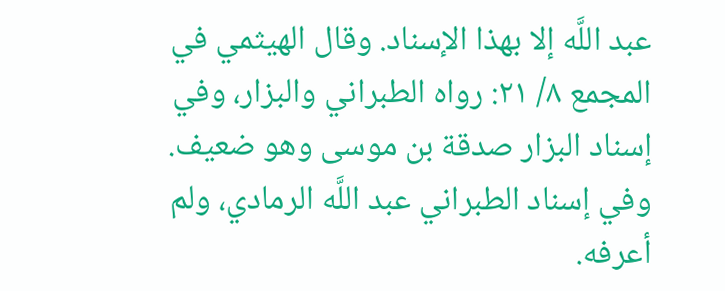عبد اللَّه إلا بهذا الإسناد. وقال الهيثمي في المجمع ٨/ ٢١: رواه الطبراني والبزار، وفي إسناد البزار صدقة بن موسى وهو ضعيف. وفي إسناد الطبراني عبد اللَّه الرمادي، ولم أعرفه.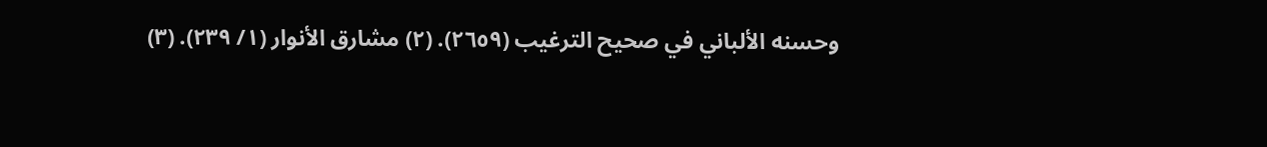وحسنه الألباني في صحيح الترغيب (٢٦٥٩). (٢) مشارق الأنوار (١/ ٢٣٩). (٣)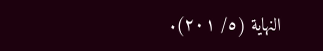النهاية (٥/ ٢٠١).